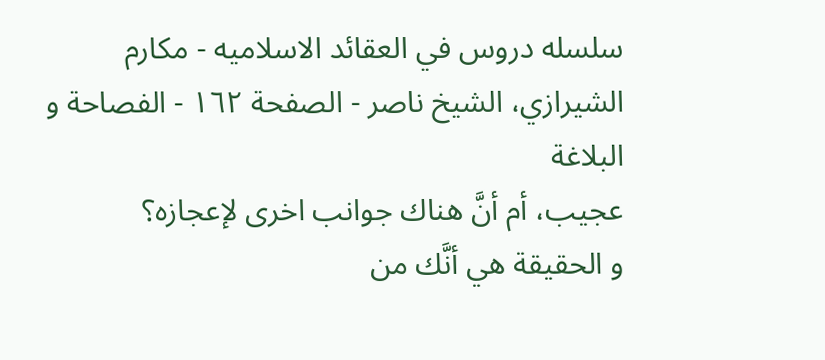سلسله دروس في العقائد الاسلاميه - مكارم الشيرازي، الشيخ ناصر - الصفحة ١٦٢ - الفصاحة و البلاغة
عجيب، أم أنَّ هناك جوانب اخرى لإعجازه؟
و الحقيقة هي أنَّك من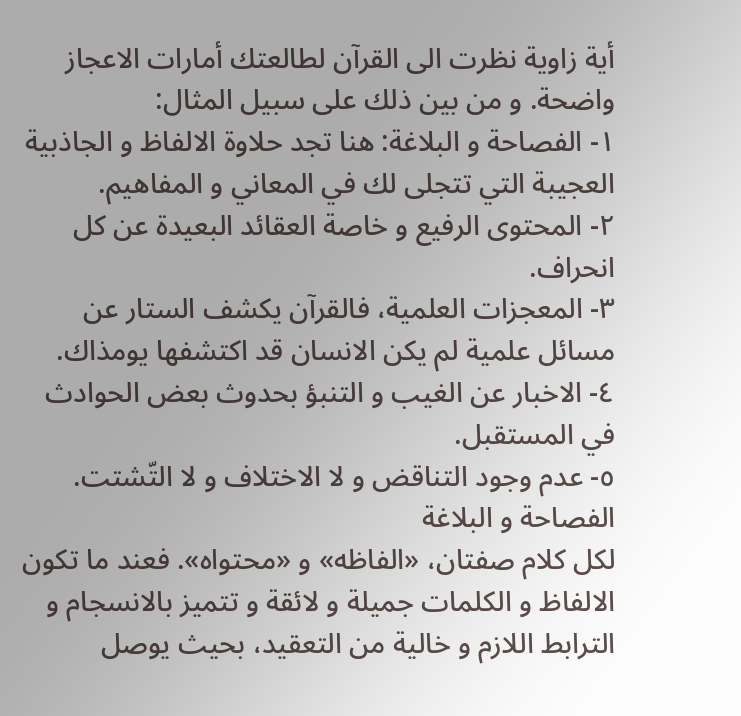أية زاوية نظرت الى القرآن لطالعتك أمارات الاعجاز واضحة. و من بين ذلك على سبيل المثال:
١- الفصاحة و البلاغة: هنا تجد حلاوة الالفاظ و الجاذبية العجيبة التي تتجلى لك في المعاني و المفاهيم.
٢- المحتوى الرفيع و خاصة العقائد البعيدة عن كل انحراف.
٣- المعجزات العلمية، فالقرآن يكشف الستار عن مسائل علمية لم يكن الانسان قد اكتشفها يومذاك.
٤- الاخبار عن الغيب و التنبؤ بحدوث بعض الحوادث في المستقبل.
٥- عدم وجود التناقض و لا الاختلاف و لا التّشتت.
الفصاحة و البلاغة
لكل كلام صفتان، «الفاظه» و «محتواه». فعند ما تكون الالفاظ و الكلمات جميلة و لائقة و تتميز بالانسجام و الترابط اللازم و خالية من التعقيد، بحيث يوصل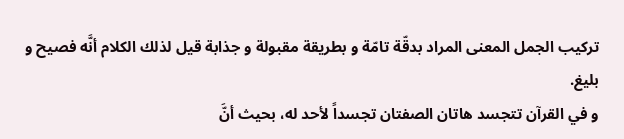تركيب الجمل المعنى المراد بدقّة تامّة و بطريقة مقبولة و جذابة قيل لذلك الكلام أنَّه فصيح و بليغ.
و في القرآن تتجسد هاتان الصفتان تجسداً لأحد له، بحيث أنَّ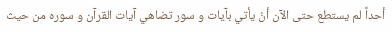أحداً لم يستطع حتى الآن أنْ يأتي بآيات و سور تضاهي آيات القرآن و سوره من حيث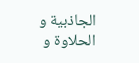الجاذبية و الحلاوة و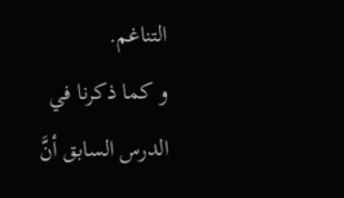التناغم.
و كما ذكرنا في الدرس السابق أنَّ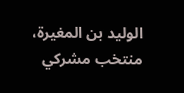الوليد بن المغيرة، منتخب مشركي